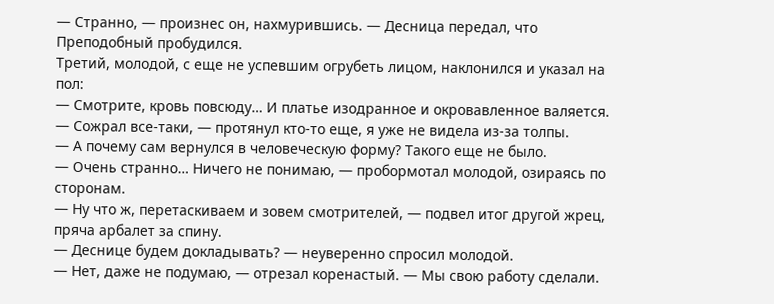— Странно, — произнес он, нахмурившись. — Десница передал, что Преподобный пробудился.
Третий, молодой, с еще не успевшим огрубеть лицом, наклонился и указал на пол:
— Смотрите, кровь повсюду… И платье изодранное и окровавленное валяется.
— Сожрал все-таки, — протянул кто-то еще, я уже не видела из-за толпы.
— А почему сам вернулся в человеческую форму? Такого еще не было.
— Очень странно… Ничего не понимаю, — пробормотал молодой, озираясь по сторонам.
— Ну что ж, перетаскиваем и зовем смотрителей, — подвел итог другой жрец, пряча арбалет за спину.
— Деснице будем докладывать? — неуверенно спросил молодой.
— Нет, даже не подумаю, — отрезал коренастый. — Мы свою работу сделали.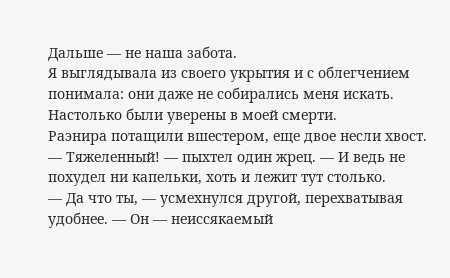Дальше — не наша забота.
Я выглядывала из своего укрытия и с облегчением понимала: они даже не собирались меня искать. Настолько были уверены в моей смерти.
Раэнира потащили вшестером, еще двое несли хвост.
— Тяжеленный! — пыхтел один жрец. — И ведь не похудел ни капельки, хоть и лежит тут столько.
— Да что ты, — усмехнулся другой, перехватывая удобнее. — Он — неиссякаемый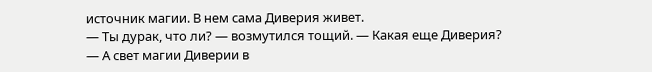источник магии. В нем сама Диверия живет.
— Ты дурак, что ли? — возмутился тощий. — Какая еще Диверия?
— А свет магии Диверии в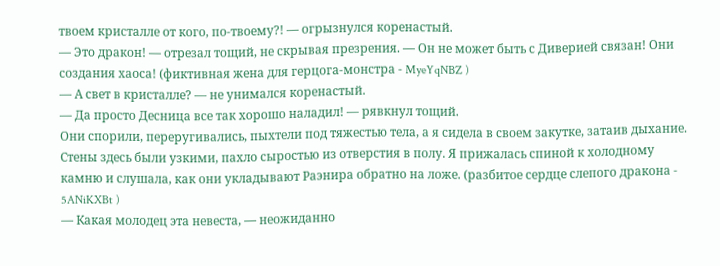твоем кристалле от кого, по-твоему?! — огрызнулся коренастый.
— Это дракон! — отрезал тощий, не скрывая презрения. — Он не может быть с Диверией связан! Они создания хаоса! (фиктивная жена для герцога-монстра - MyeYqNBZ )
— А свет в кристалле? — не унимался коренастый.
— Да просто Десница все так хорошо наладил! — рявкнул тощий.
Они спорили, переругивались, пыхтели под тяжестью тела, а я сидела в своем закутке, затаив дыхание. Стены здесь были узкими, пахло сыростью из отверстия в полу. Я прижалась спиной к холодному камню и слушала, как они укладывают Раэнира обратно на ложе. (разбитое сердце слепого дракона - 5ANiKXBt )
— Какая молодец эта невеста, — неожиданно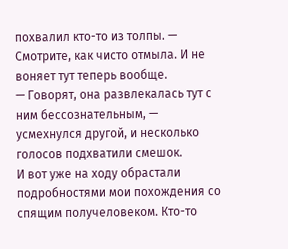похвалил кто-то из толпы. — Смотрите, как чисто отмыла. И не воняет тут теперь вообще.
— Говорят, она развлекалась тут с ним бессознательным, — усмехнулся другой, и несколько голосов подхватили смешок.
И вот уже на ходу обрастали подробностями мои похождения со спящим получеловеком. Кто-то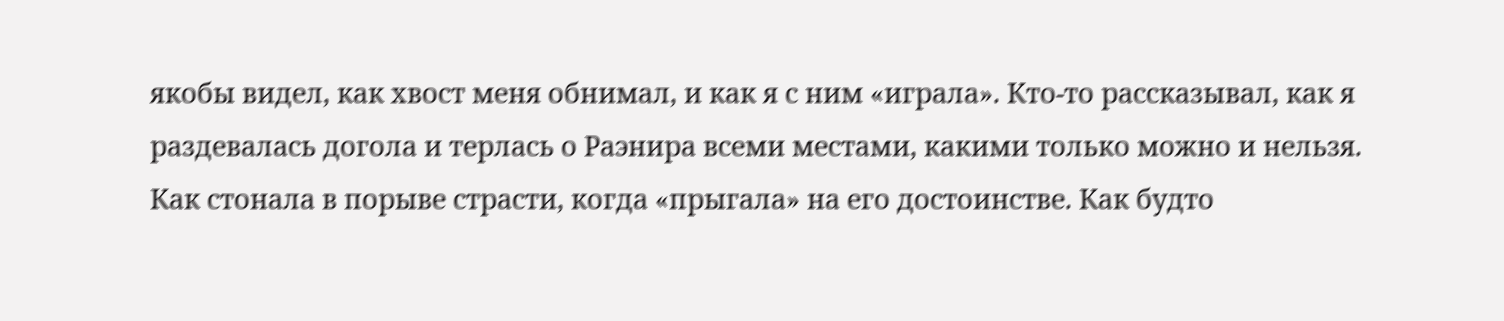якобы видел, как хвост меня обнимал, и как я с ним «играла». Кто-то рассказывал, как я раздевалась догола и терлась о Раэнира всеми местами, какими только можно и нельзя. Как стонала в порыве страсти, когда «прыгала» на его достоинстве. Как будто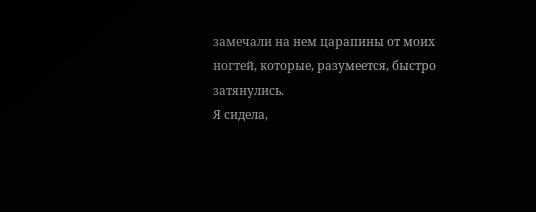замечали на нем царапины от моих ногтей, которые, разумеется, быстро затянулись.
Я сидела,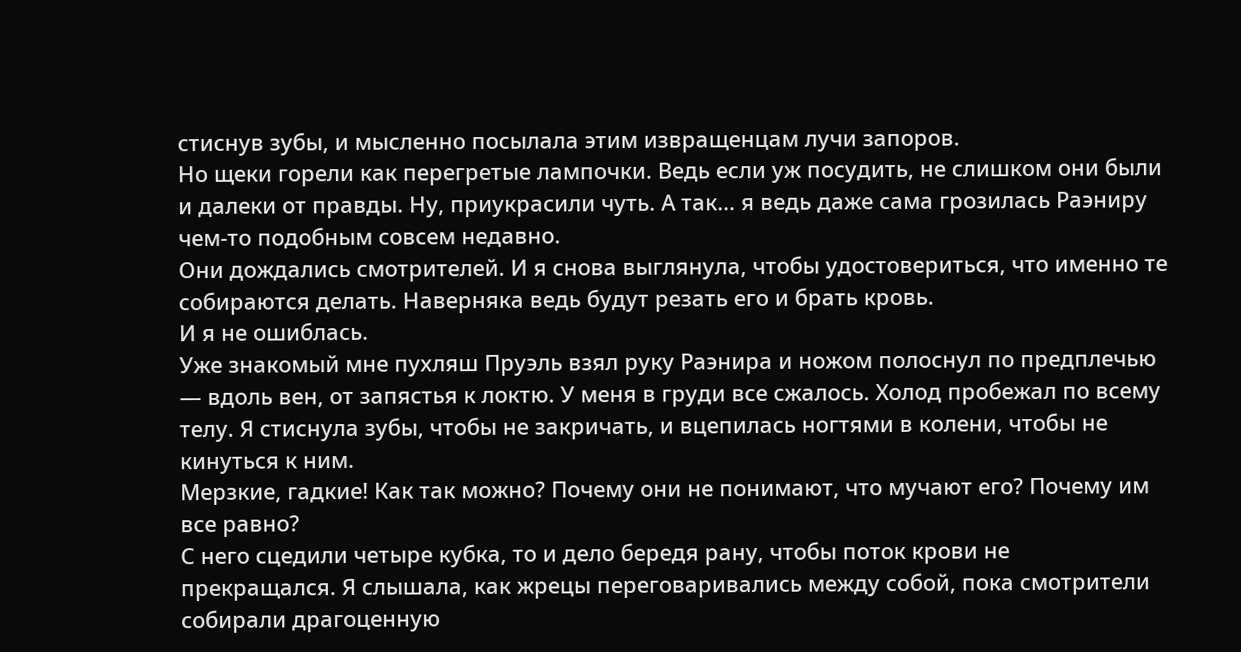стиснув зубы, и мысленно посылала этим извращенцам лучи запоров.
Но щеки горели как перегретые лампочки. Ведь если уж посудить, не слишком они были и далеки от правды. Ну, приукрасили чуть. А так… я ведь даже сама грозилась Раэниру чем-то подобным совсем недавно.
Они дождались смотрителей. И я снова выглянула, чтобы удостовериться, что именно те собираются делать. Наверняка ведь будут резать его и брать кровь.
И я не ошиблась.
Уже знакомый мне пухляш Пруэль взял руку Раэнира и ножом полоснул по предплечью — вдоль вен, от запястья к локтю. У меня в груди все сжалось. Холод пробежал по всему телу. Я стиснула зубы, чтобы не закричать, и вцепилась ногтями в колени, чтобы не кинуться к ним.
Мерзкие, гадкие! Как так можно? Почему они не понимают, что мучают его? Почему им все равно?
С него сцедили четыре кубка, то и дело бередя рану, чтобы поток крови не прекращался. Я слышала, как жрецы переговаривались между собой, пока смотрители собирали драгоценную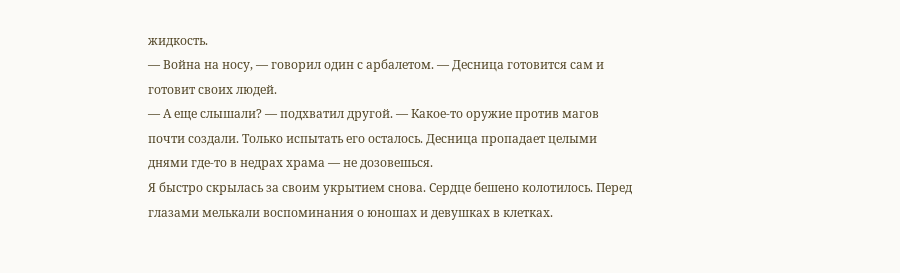жидкость.
— Война на носу, — говорил один с арбалетом. — Десница готовится сам и готовит своих людей.
— А еще слышали? — подхватил другой. — Какое-то оружие против магов почти создали. Только испытать его осталось. Десница пропадает целыми днями где-то в недрах храма — не дозовешься.
Я быстро скрылась за своим укрытием снова. Сердце бешено колотилось. Перед глазами мелькали воспоминания о юношах и девушках в клетках.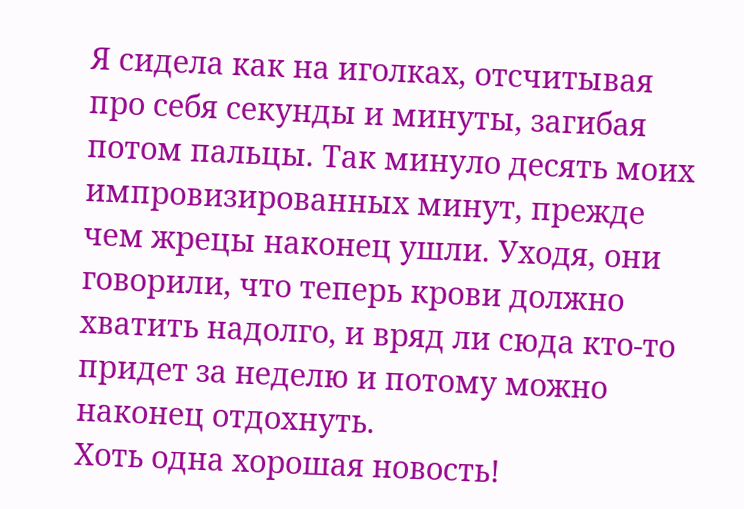Я сидела как на иголках, отсчитывая про себя секунды и минуты, загибая потом пальцы. Так минуло десять моих импровизированных минут, прежде чем жрецы наконец ушли. Уходя, они говорили, что теперь крови должно хватить надолго, и вряд ли сюда кто-то придет за неделю и потому можно наконец отдохнуть.
Хоть одна хорошая новость!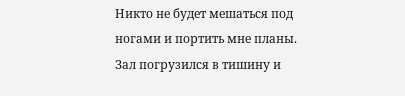Никто не будет мешаться под ногами и портить мне планы.
Зал погрузился в тишину и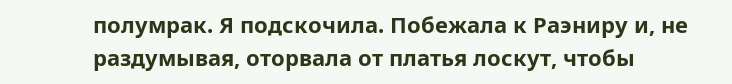полумрак. Я подскочила. Побежала к Раэниру и, не раздумывая, оторвала от платья лоскут, чтобы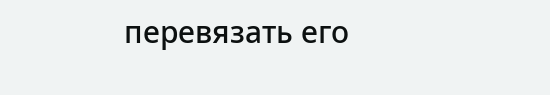перевязать его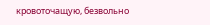кровоточащую, безвольно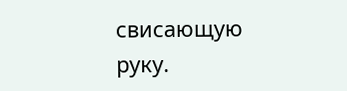свисающую руку.